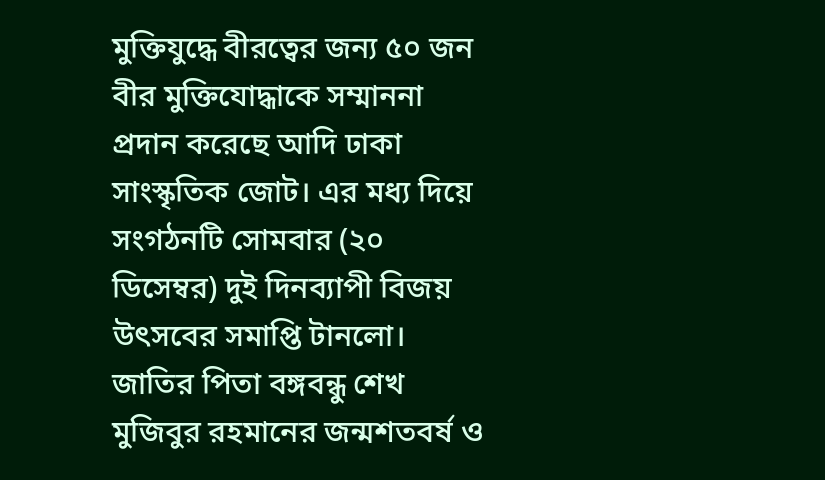মুক্তিযুদ্ধে বীরত্বের জন্য ৫০ জন বীর মুক্তিযোদ্ধাকে সম্মাননা প্রদান করেছে আদি ঢাকা সাংস্কৃতিক জোট। এর মধ্য দিয়ে সংগঠনটি সোমবার (২০ ডিসেম্বর) দুই দিনব্যাপী বিজয় উৎসবের সমাপ্তি টানলো।
জাতির পিতা বঙ্গবন্ধু শেখ মুজিবুর রহমানের জন্মশতবর্ষ ও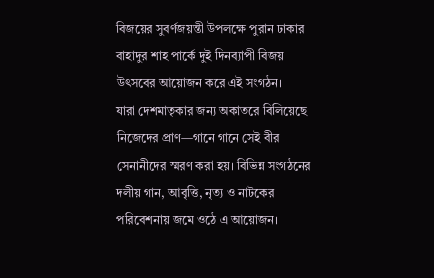বিজয়ের সুবর্ণজয়ন্তী উপলক্ষে পুরান ঢাকার বাহাদুর শাহ পার্কে দুই দিনব্যাপী বিজয় উৎসবের আয়োজন করে এই সংগঠন।
যারা দেশমাতৃকার জন্য অকাতরে বিলিয়েছে নিজেদের প্রাণ—গানে গানে সেই বীর সেনানীদের স্মরণ করা হয়। বিভিন্ন সংগঠনের দলীয় গান, আবৃত্তি, নৃত্য ও নাটকের পরিবেশনায় জমে ওঠে এ আয়োজন।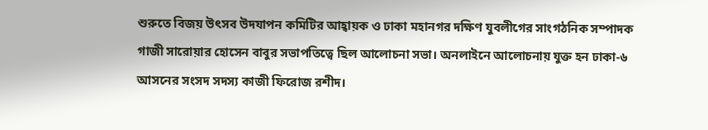শুরুতে বিজয় উৎসব উদযাপন কমিটির আহ্বায়ক ও ঢাকা মহানগর দক্ষিণ যুবলীগের সাংগঠনিক সম্পাদক গাজী সারোয়ার হোসেন বাবুর সভাপতিত্বে ছিল আলোচনা সভা। অনলাইনে আলোচনায় যুক্ত হন ঢাকা-৬ আসনের সংসদ সদস্য কাজী ফিরোজ রশীদ।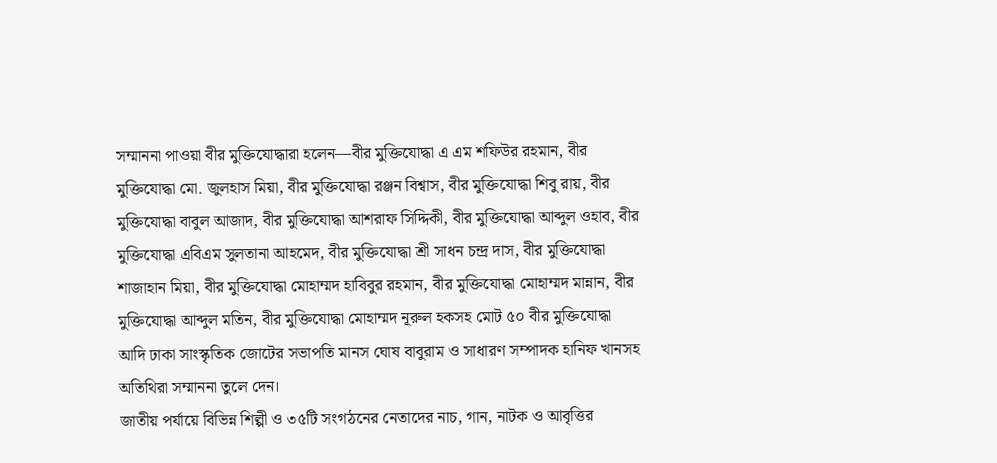সম্মাননা পাওয়া বীর মুক্তিযোদ্ধারা হলেন—বীর মুক্তিযোদ্ধা এ এম শফিউর রহমান, বীর মুক্তিযোদ্ধা মো. জুলহাস মিয়া, বীর মুক্তিযোদ্ধা রঞ্জন বিশ্বাস, বীর মুক্তিযোদ্ধা শিবু রায়, বীর মুক্তিযোদ্ধা বাবুল আজাদ, বীর মুক্তিযোদ্ধা আশরাফ সিদ্দিকী, বীর মুক্তিযোদ্ধা আব্দুল ওহাব, বীর মুক্তিযোদ্ধা এবিএম সুলতানা আহমেদ, বীর মুক্তিযোদ্ধা শ্রী সাধন চন্দ্র দাস, বীর মুক্তিযোদ্ধা শাজাহান মিয়া, বীর মুক্তিযোদ্ধা মোহাম্মদ হাবিবুর রহমান, বীর মুক্তিযোদ্ধা মোহাম্মদ মান্নান, বীর মুক্তিযোদ্ধা আব্দুল মতিন, বীর মুক্তিযোদ্ধা মোহাম্মদ নূরুল হকসহ মোট ৫০ বীর মুক্তিযোদ্ধা
আদি ঢাকা সাংস্কৃতিক জোটের সভাপতি মানস ঘোষ বাবুরাম ও সাধারণ সম্পাদক হানিফ খানসহ অতিথিরা সম্মাননা তুলে দেন।
জাতীয় পর্যায়ে বিভিন্ন শিল্পী ও ৩৫টি সংগঠনের নেতাদের নাচ, গান, নাটক ও আবৃত্তির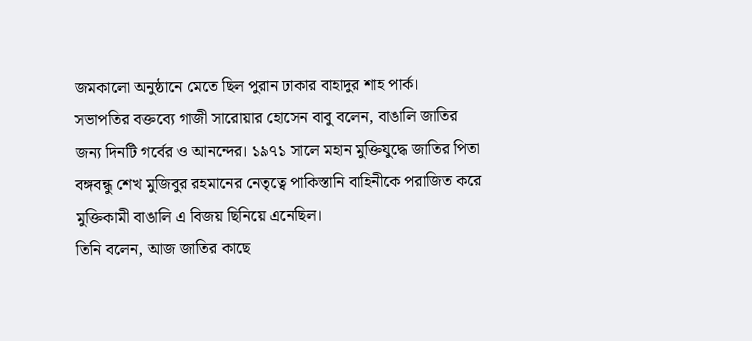জমকালো অনুষ্ঠানে মেতে ছিল পুরান ঢাকার বাহাদুর শাহ পার্ক।
সভাপতির বক্তব্যে গাজী সারোয়ার হোসেন বাবু বলেন, বাঙালি জাতির জন্য দিনটি গর্বের ও আনন্দের। ১৯৭১ সালে মহান মুক্তিযুদ্ধে জাতির পিতা বঙ্গবন্ধু শেখ মুজিবুর রহমানের নেতৃত্বে পাকিস্তানি বাহিনীকে পরাজিত করে মুক্তিকামী বাঙালি এ বিজয় ছিনিয়ে এনেছিল।
তিনি বলেন, আজ জাতির কাছে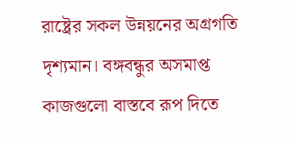রাষ্ট্রের সকল উন্নয়নের অগ্রগতি দৃশ্যমান। বঙ্গবন্ধুর অসমাপ্ত কাজগুলো বাস্তবে রূপ দিতে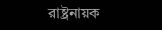রাষ্ট্রনায়ক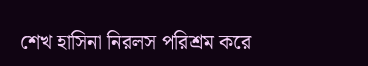শেখ হাসিনা নিরলস পরিশ্রম করে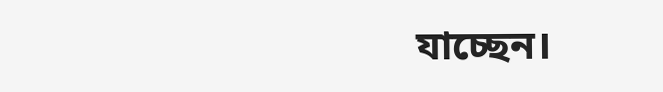যাচ্ছেন।